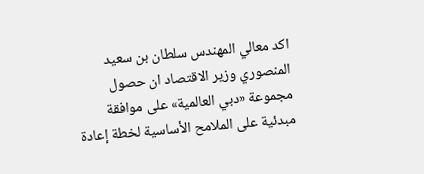اكد معالي المهندس سلطان بن سعيد المنصوري وزير الاقتصاد ان حصول مجموعة «دبي العالمية» على موافقة مبدئية على الملامح الأساسية لخطة إعادة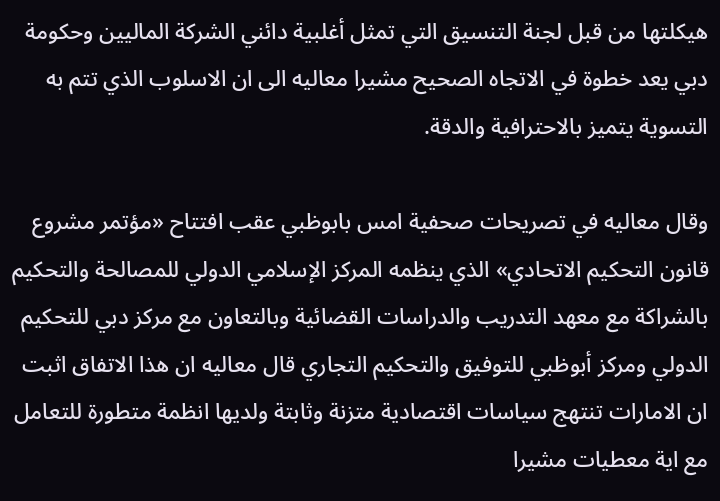هيكلتها من قبل لجنة التنسيق التي تمثل أغلبية دائني الشركة الماليين وحكومة دبي يعد خطوة في الاتجاه الصحيح مشيرا معاليه الى ان الاسلوب الذي تتم به التسوية يتميز بالاحترافية والدقة.

وقال معاليه في تصريحات صحفية امس بابوظبي عقب افتتاح «مؤتمر مشروع قانون التحكيم الاتحادي» الذي ينظمه المركز الإسلامي الدولي للمصالحة والتحكيم بالشراكة مع معهد التدريب والدراسات القضائية وبالتعاون مع مركز دبي للتحكيم الدولي ومركز أبوظبي للتوفيق والتحكيم التجاري قال معاليه ان هذا الاتفاق اثبت ان الامارات تنتهج سياسات اقتصادية متزنة وثابتة ولديها انظمة متطورة للتعامل مع اية معطيات مشيرا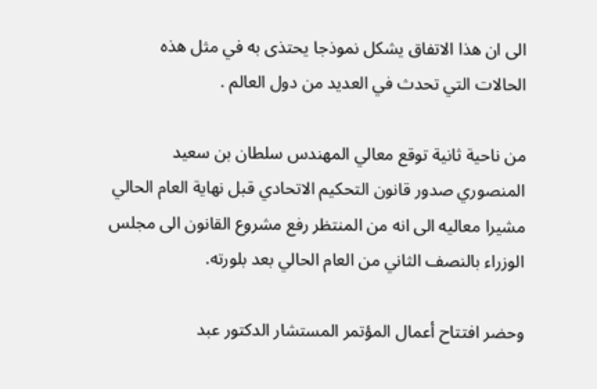الى ان هذا الاتفاق يشكل نموذجا يحتذى به في مثل هذه الحالات التي تحدث في العديد من دول العالم .

من ناحية ثانية توقع معالي المهندس سلطان بن سعيد المنصوري صدور قانون التحكيم الاتحادي قبل نهاية العام الحالي مشيرا معاليه الى انه من المنتظر رفع مشروع القانون الى مجلس الوزراء بالنصف الثاني من العام الحالي بعد بلورته.

وحضر افتتاح أعمال المؤتمر المستشار الدكتور عبد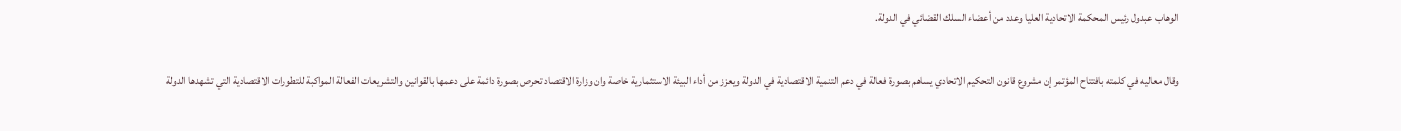الوهاب عبدول رئيس المحكمة الاتحادية العليا وعدد من أعضاء السلك القضائي في الدولة.

وقال معاليه في كلمته بافتتاح المؤتمر إن مشروع قانون التحكيم الاتحادي يساهم بصورة فعالة في دعم التنمية الاقتصادية في الدولة ويعزز من أداء البيئة الاستثمارية خاصة وان وزارة الاقتصاد تحرص بصورة دائمة على دعمها بالقوانين والتشريعات الفعالة المواكبة للتطورات الاقتصادية التي تشهدها الدولة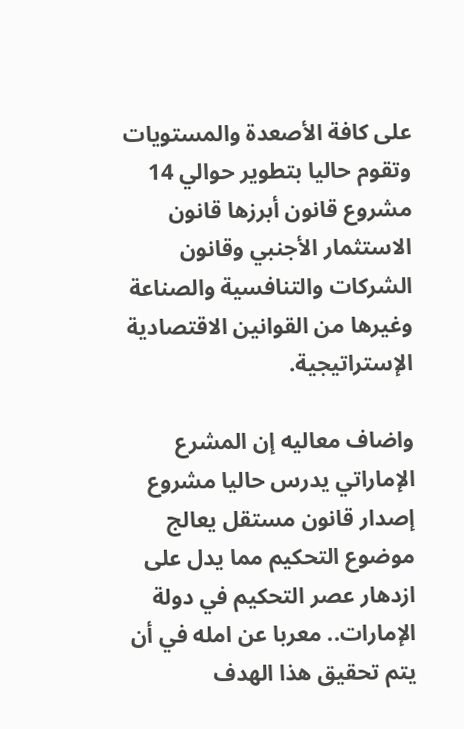على كافة الأصعدة والمستويات وتقوم حاليا بتطوير حوالي 14 مشروع قانون أبرزها قانون الاستثمار الأجنبي وقانون الشركات والتنافسية والصناعة وغيرها من القوانين الاقتصادية الإستراتيجية.

واضاف معاليه إن المشرع الإماراتي يدرس حاليا مشروع إصدار قانون مستقل يعالج موضوع التحكيم مما يدل على ازدهار عصر التحكيم في دولة الإمارات.. معربا عن امله في أن يتم تحقيق هذا الهدف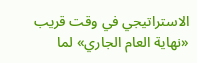الاستراتيجي في وقت قريب «نهاية العام الجاري» لما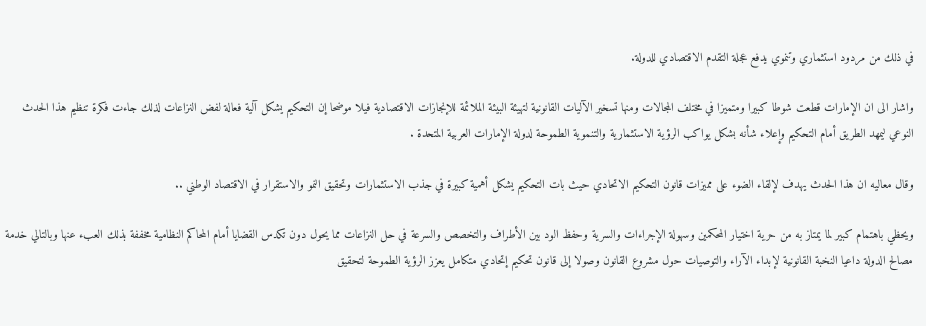في ذلك من مردود استثماري وتنموي يدفع عجلة التقدم الاقتصادي للدولة.

واشار الى ان الإمارات قطعت شوطا كبيرا ومتميزا في مختلف المجالات ومنها تسخير الآليات القانونية لتهيئة البيئة الملائمة للإنجازات الاقتصادية فيلا موضحا إن التحكيم يشكل آلية فعالة لفض النزاعات لذلك جاءت فكرة تنظيم هذا الحدث النوعي ليمهد الطريق أمام التحكيم وإعلاء شأنه بشكل يواكب الرؤية الاستثمارية والتنموية الطموحة لدولة الإمارات العربية المتحدة .

وقال معاليه ان هذا الحدث يهدف لإلقاء الضوء على مميزات قانون التحكيم الاتحادي حيث بات التحكيم يشكل أهمية كبيرة في جذب الاستثمارات وتحقيق النمو والاستقرار في الاقتصاد الوطني ..

ويحظي باهتمام كبير لما يمتاز به من حرية اختيار المحكمين وسهولة الإجراءات والسرية وحفظ الود بين الأطراف والتخصص والسرعة في حل النزاعات مما يحول دون تكدس القضايا أمام المحاكم النظامية مخففة بذلك العبء عنها وبالتالي خدمة مصالح الدولة داعيا النخبة القانونية لإبداء الآراء والتوصيات حول مشروع القانون وصولا إلى قانون تحكيم إتحادي متكامل يعزز الرؤية الطموحة لتحقيق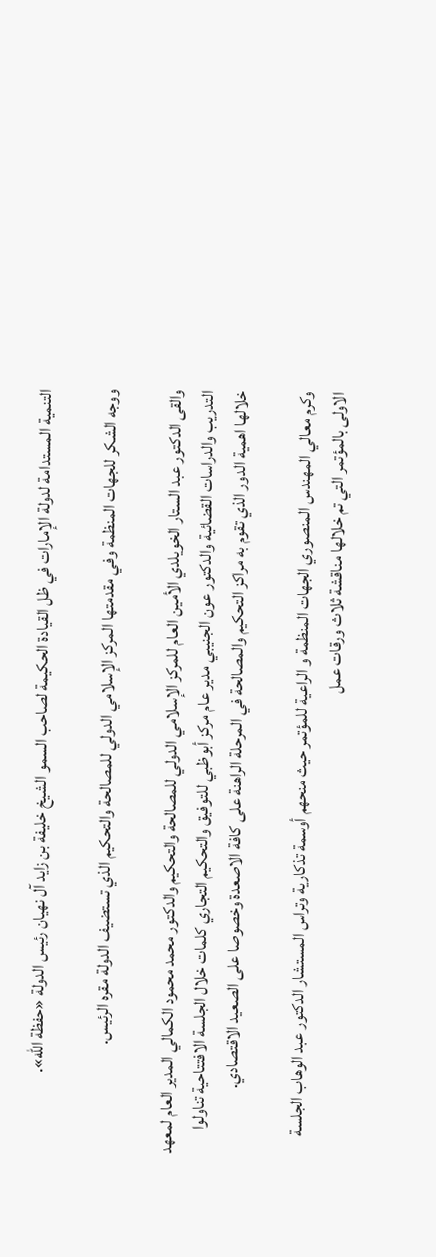التنمية المستدامة لدولة الإمارات في ظل القيادة الحكيمة لصاحب السمو الشيخ خليفة بن زايد آل نهيان رئيس الدولة «حفظة الله».

ووجه الشكر للجهات المنظمة وفي مقدمتها المركز الإسلامي الدولي للمصالحة والتحكيم الذي تستضيف الدولة مقره الرئيس.

والقى الدكتور عبد الستار الخويلدي الأمين العام للمركز الإسلامي الدولي للمصالحة والتحكيم والدكتور محمد محمود الكمالي المدير العام لمعهد التدريب والدراسات القضائية والدكتور عون الجنيبي مدير عام مركز أبوظبي للتوفيق والتحكيم التجاري كلمات خلال الجلسة الافتتاحية تناولوا خلالها اهمية الدور الذي تقوم به مراكز التحكيم والمصالحة في المرحلة الراهنة على كافة الاصعدة وخصوصا على الصعيد الاقتصادي.

وكرم معالي المهندس المنصوري الجهات المنظمة و الراعية للمؤتمر حيث منحهم أوسمة تذكارية وتراس المستشار الدكتور عبد الوهاب الجلسة الاولى بالمؤتمر التي تم خلالها مناقشة ثلاث ورقات عمل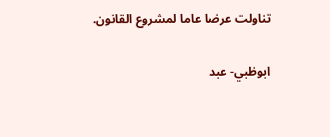تناولت عرضا عاما لمشروع القانون.

ابوظبي- عبد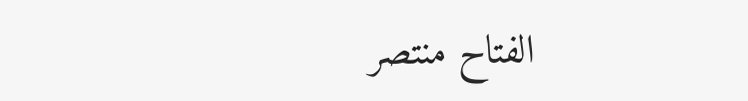الفتاح منتصر